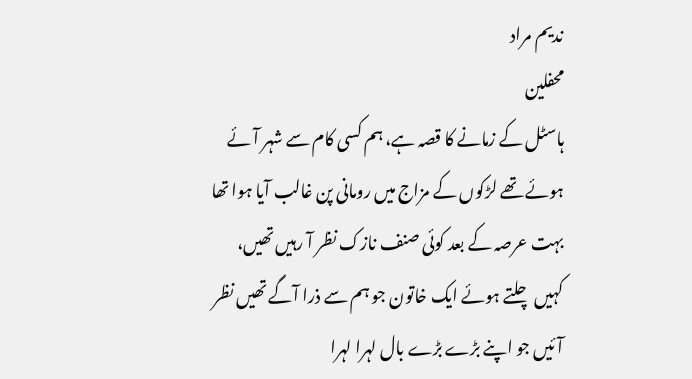ندیم مراد
محفلین
ہاسٹل کے زمانے کا قصہ ہے، ہم کسی کام سے شہر آئے ہوئے تھے لڑکوں کے مزاج میں رومانی پن غالب آیا ہوا تھا بہت عرصہ کے بعد کوئی صنف نازک نظر آ رہیں تھیں، کہیں چلتے ہوئے ایک خاتون جو ہم سے ذرا آگے تھیں نظر آئیں جو اپنے بڑے بڑے بال لہرا لہرا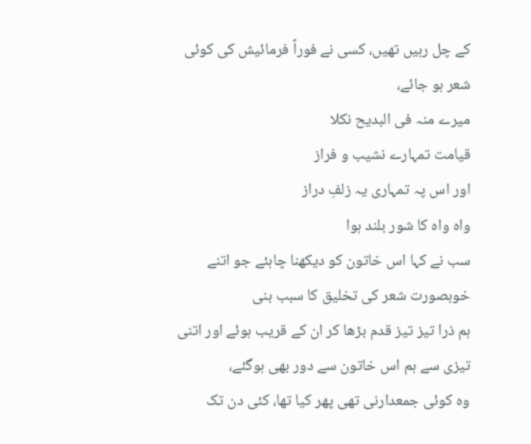کے چل رہیں تھیں، کسی نے فوراً فرمائیش کی کوئی شعر ہو جائے،
میرے منہ فی البدیح نکلا
قیامت تمہارے نشیب و فراز
اور اس پہ تمہاری یہ زلفِ دراز
واہ واہ کا شور بلند ہوا
سب نے کہا اس خاتون کو دیکھنا چاہئے جو اتنے خوبصورت شعر کی تخلیق کا سبب بنی
ہم ذرا تیز تیز قدم بڑھا کر ان کے قریب ہوئے اور اتنی تیزی سے ہم اس خاتون سے دور بھی ہوگئے،
وہ کوئی جمعدارنی تھی پھر کیا تھا، کئی دن تک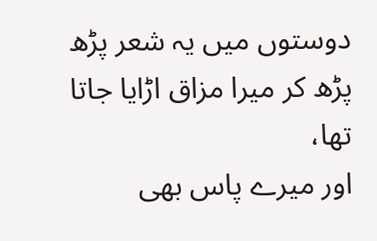دوستوں میں یہ شعر پڑھ پڑھ کر میرا مزاق اڑایا جاتا تھا،
اور میرے پاس بھی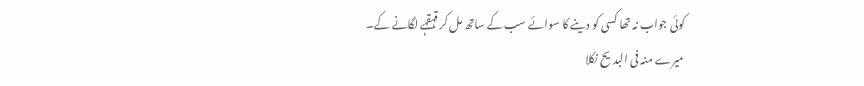کوئی جواب نہ تھا کسی کو دینے کا سوائے سب کے ساتھ مل کر قہقہے لگانے کے۔
میرے منہ فی البدیح نکلا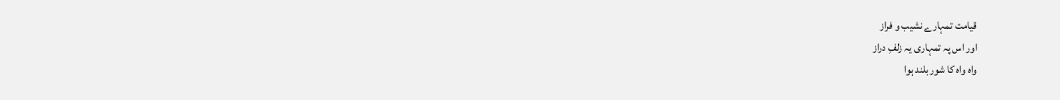قیامت تمہارے نشیب و فراز
اور اس پہ تمہاری یہ زلفِ دراز
واہ واہ کا شور بلند ہوا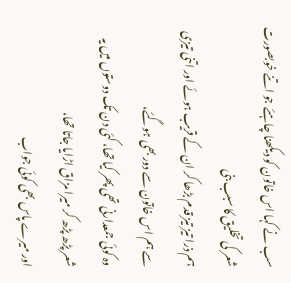سب نے کہا اس خاتون کو دیکھنا چاہئے جو اتنے خوبصورت شعر کی تخلیق کا سبب بنی
ہم ذرا تیز تیز قدم بڑھا کر ان کے قریب ہوئے اور اتنی تیزی سے ہم اس خاتون سے دور بھی ہوگئے،
وہ کوئی جمعدارنی تھی پھر کیا تھا، کئی دن تک دوستوں میں یہ شعر پڑھ پڑھ کر میرا مزاق اڑایا جاتا تھا،
اور میرے پاس بھی کوئی جواب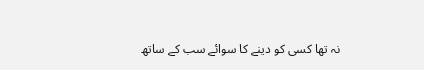نہ تھا کسی کو دینے کا سوائے سب کے ساتھ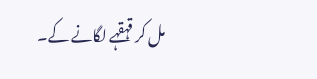مل کر قہقہے لگانے کے۔